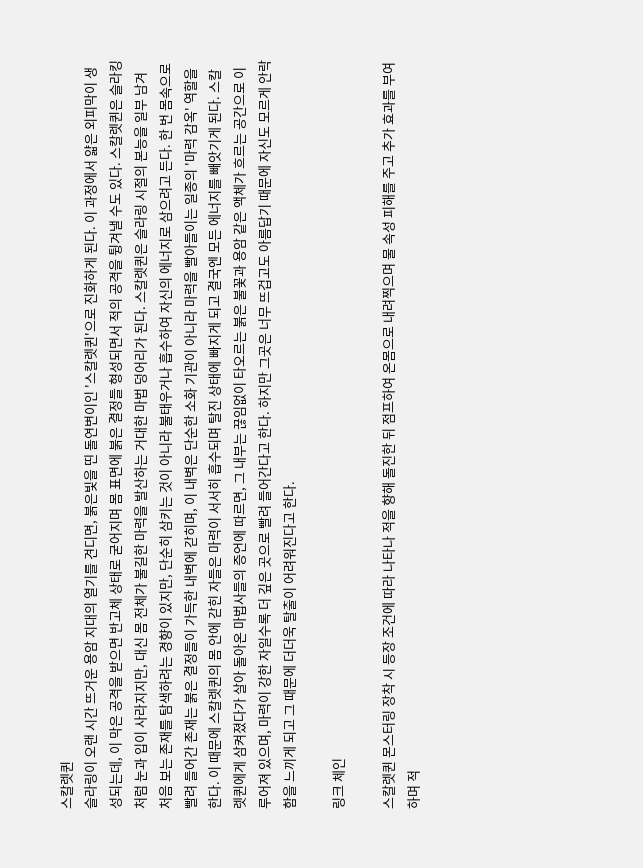스칼렛퀸
슬라링이 오랜 시간 뜨거운 용암 지대의 열기를 견디면, 붉은빛을 띤 돌연변이인 '스칼렛퀸'으로 진화하게 된다. 이 과정에서 얇은 외피막이 생성되는데, 이 막은 공격을 받으면 반고체 상태로 굳어지며 몸 표면에 붉은 결정들 형성되면서 적의 공격을 튕겨낼 수도 있다. 스칼렛퀸은 슬라킹처럼 눈과 입이 사라지지만, 대신 몸 전체가 불길한 마력을 발산하는 거대한 마법 덩어리가 된다. 스칼렛퀸은 슬라링 시절의 본능을 일부 남겨 처음 보는 존재를 탐색하려는 경향이 있지만, 단순히 삼키는 것이 아니라 불태우거나 흡수하여 자신의 에너지로 삼으려고 든다. 한 번 몸속으로 빨려 들어간 존재는 붉은 결정들이 가득한 내벽에 갇히며, 이 내벽은 단순한 소화 기관이 아니라 마력을 빨아들이는 일종의 '마력 감옥' 역할을 한다. 이 때문에 스칼렛퀸의 몸 안에 갇힌 자들은 마력이 서서히 흡수되며 탈진 상태에 빠지게 되고 결국엔 모든 에너지를 빼앗기게 된다. 스칼렛퀸에게 삼켜졌다가 살아 돌아온 마법사들의 증언에 따르면, 그 내부는 끊임없이 타오르는 붉은 불꽃과 용암 같은 액체가 흐르는 공간으로 이루어져 있으며, 마력이 강한 자일수록 더 깊은 곳으로 빨려 들어간다고 한다. 하지만 그곳은 너무 뜨겁고도 아름답기 때문에 자신도 모르게 안락함을 느끼게 되고 그 때문에 더더욱 탈출이 어려워진다고 한다.

링크 체인

스칼렛퀸 몬스터링 장착 시 등장 조건에 따라 나타나 적을 향해 돌진한 뒤 점프하여 온몸으로 내려찍으며 물 속성 피해를 주고 추가 효과를 부여하며 적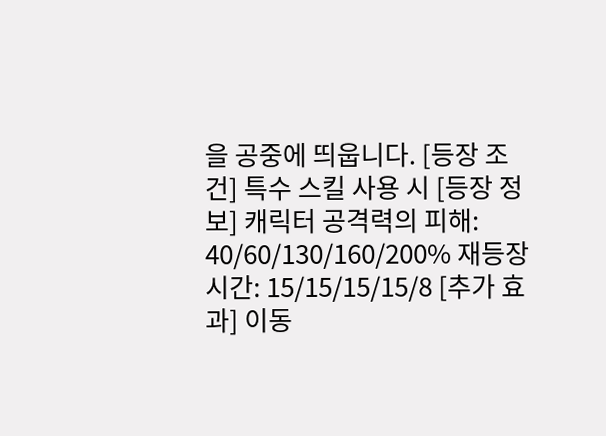을 공중에 띄웁니다. [등장 조건] 특수 스킬 사용 시 [등장 정보] 캐릭터 공격력의 피해: 40/60/130/160/200% 재등장 시간: 15/15/15/15/8 [추가 효과] 이동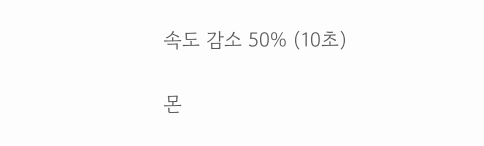속도 감소 50% (10초)

몬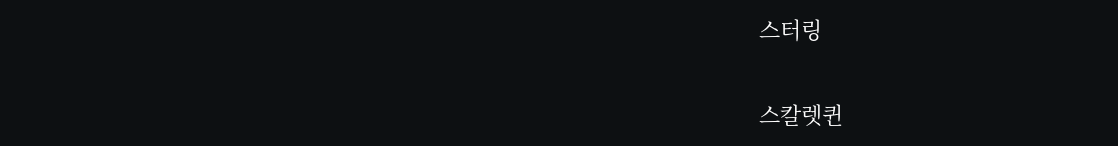스터링

스칼렛퀸